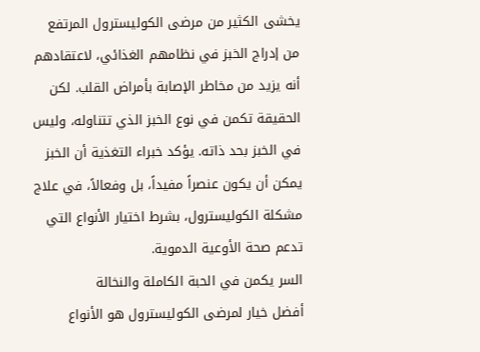يخشى الكثير من مرضى الكوليسترول المرتفع من إدراج الخبز في نظامهم الغذائي، لاعتقادهم أنه يزيد من مخاطر الإصابة بأمراض القلب. لكن الحقيقة تكمن في نوع الخبز الذي تتناوله، وليس في الخبز بحد ذاته. يؤكد خبراء التغذية أن الخبز يمكن أن يكون عنصراً مفيداً، بل وفعالاً، في علاج مشكلة الكوليسترول، بشرط اختيار الأنواع التي تدعم صحة الأوعية الدموية.
السر يكمن في الحبة الكاملة والنخالة
أفضل خيار لمرضى الكوليسترول هو الأنواع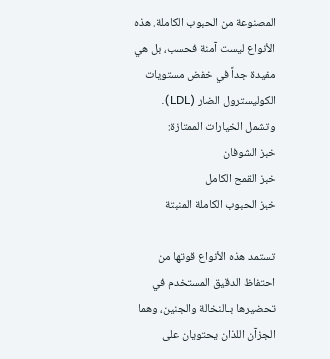المصنوعة من الحبوب الكاملة. هذه الأنواع ليست آمنة فحسب، بل هي مفيدة جداً في خفض مستويات الكوليسترول الضار (LDL). وتشمل الخيارات الممتازة:
خبز الشوفان
خبز القمح الكامل
خبز الحبوب الكاملة المنبتة

تستمد هذه الأنواع قوتها من احتفاظ الدقيق المستخدم في تحضيرها بـالنخالة والجنين، وهما الجزآن اللذان يحتويان على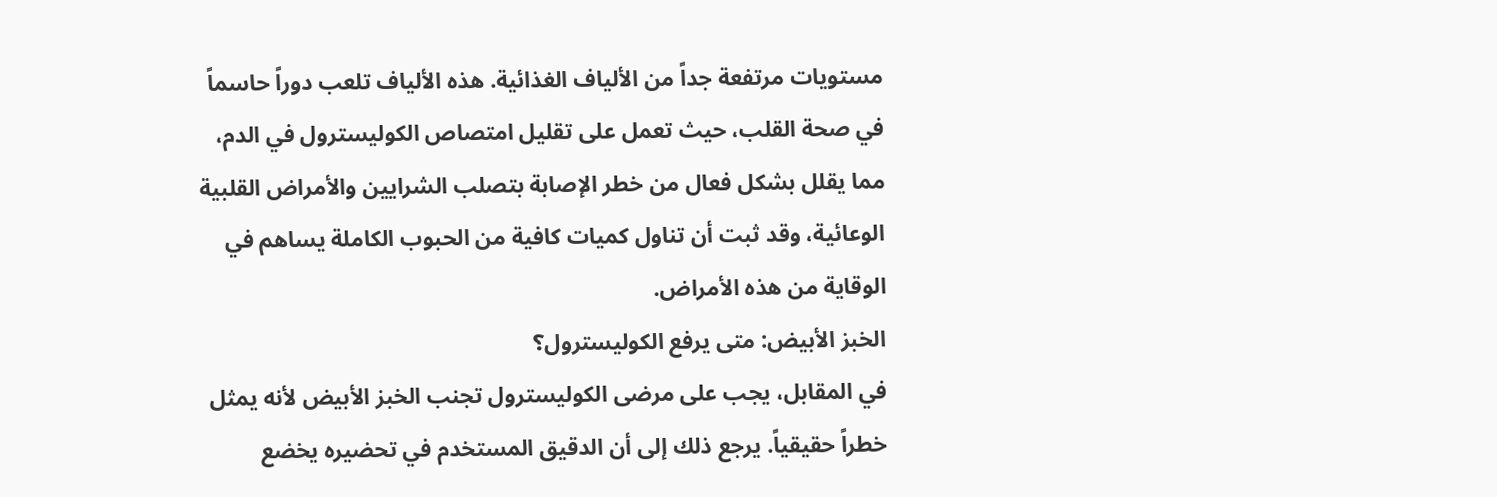مستويات مرتفعة جداً من الألياف الغذائية. هذه الألياف تلعب دوراً حاسماً في صحة القلب، حيث تعمل على تقليل امتصاص الكوليسترول في الدم، مما يقلل بشكل فعال من خطر الإصابة بتصلب الشرايين والأمراض القلبية الوعائية، وقد ثبت أن تناول كميات كافية من الحبوب الكاملة يساهم في الوقاية من هذه الأمراض.
الخبز الأبيض: متى يرفع الكوليسترول؟
في المقابل، يجب على مرضى الكوليسترول تجنب الخبز الأبيض لأنه يمثل خطراً حقيقياً. يرجع ذلك إلى أن الدقيق المستخدم في تحضيره يخضع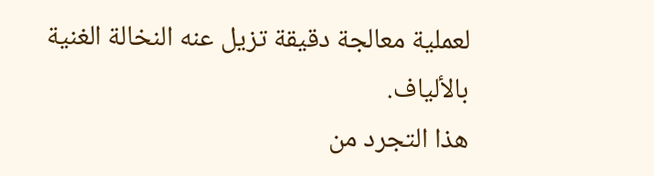لعملية معالجة دقيقة تزيل عنه النخالة الغنية بالألياف.
هذا التجرد من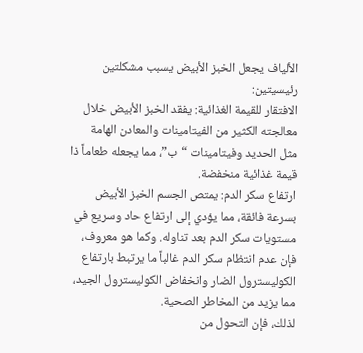الألياف يجعل الخبز الأبيض يسبب مشكلتين رئيسيتين:
الافتقار للقيمة الغذائية: يفقد الخبز الأبيض خلال معالجته الكثير من الفيتامينات والمعادن الهامة مثل الحديد وفيتامينات “ب”، مما يجعله طعاماً ذا قيمة غذائية منخفضة.
ارتفاع سكر الدم: يمتص الجسم الخبز الأبيض بسرعة فائقة، مما يؤدي إلى ارتفاع حاد وسريع في مستويات سكر الدم بعد تناوله. وكما هو معروف، فإن عدم انتظام سكر الدم غالباً ما يرتبط بارتفاع الكوليسترول الضار وانخفاض الكوليسترول الجيد، مما يزيد من المخاطر الصحية.
لذلك، فإن التحول من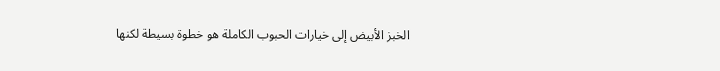الخبز الأبيض إلى خيارات الحبوب الكاملة هو خطوة بسيطة لكنها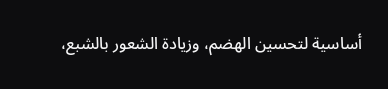أساسية لتحسين الهضم، وزيادة الشعور بالشبع،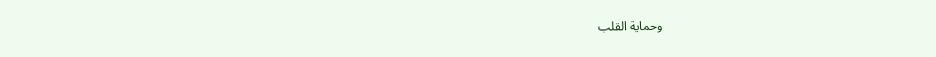وحماية القلب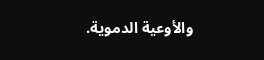والأوعية الدموية.